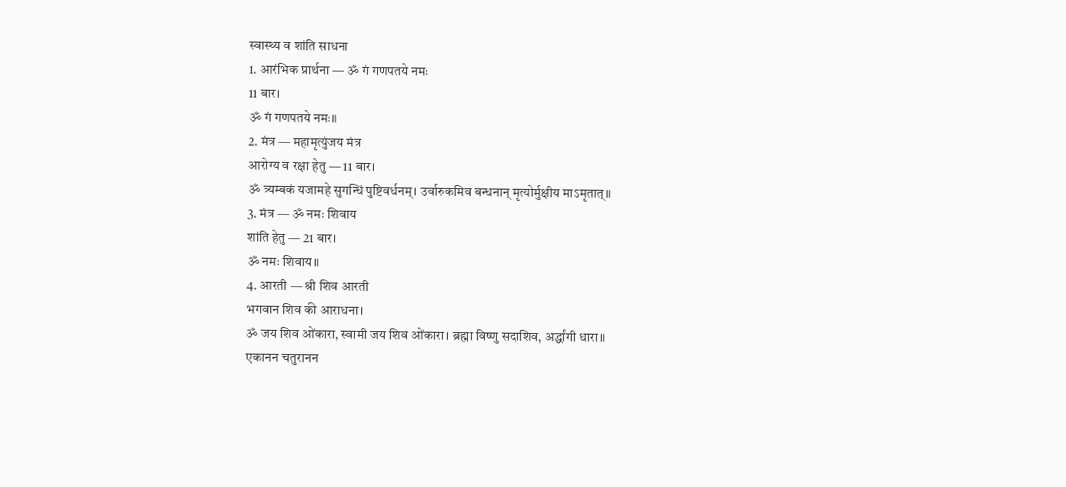स्वास्थ्य व शांति साधना
1. आरंभिक प्रार्थना — ॐ गं गणपतये नमः
11 बार।
ॐ गं गणपतये नमः॥
2. मंत्र — महामृत्युंजय मंत्र
आरोग्य व रक्षा हेतु — 11 बार।
ॐ त्र्यम्बकं यजामहे सुगन्धिं पुष्टिवर्धनम्। उर्वारुकमिव बन्धनान् मृत्योर्मुक्षीय माऽमृतात्॥
3. मंत्र — ॐ नमः शिवाय
शांति हेतु — 21 बार।
ॐ नमः शिवाय॥
4. आरती — श्री शिव आरती
भगवान शिव की आराधना।
ॐ जय शिव ओंकारा, स्वामी जय शिव ओंकारा। ब्रह्मा विष्णु सदाशिव, अर्द्धांगी धारा॥
एकानन चतुरानन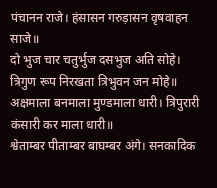पंचानन राजे। हंसासन गरुड़ासन वृषवाहन साजे॥
दो भुज चार चतुर्भुज दसभुज अति सोहे। त्रिगुण रूप निरखता त्रिभुवन जन मोहे॥
अक्षमाला बनमाला मुण्डमाला धारी। त्रिपुरारी कंसारी कर माला धारी॥
श्वेताम्बर पीताम्बर बाघम्बर अंगे। सनकादिक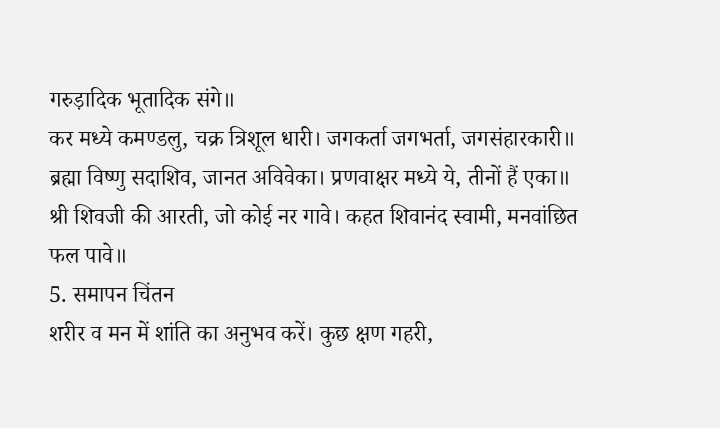गरुड़ादिक भूतादिक संगे॥
कर मध्ये कमण्डलु, चक्र त्रिशूल धारी। जगकर्ता जगभर्ता, जगसंहारकारी॥
ब्रह्मा विष्णु सदाशिव, जानत अविवेका। प्रणवाक्षर मध्ये ये, तीनों हैं एका॥
श्री शिवजी की आरती, जो कोई नर गावे। कहत शिवानंद स्वामी, मनवांछित फल पावे॥
5. समापन चिंतन
शरीर व मन में शांति का अनुभव करें। कुछ क्षण गहरी,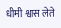धीमी श्वास लेते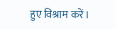हुए विश्राम करें।